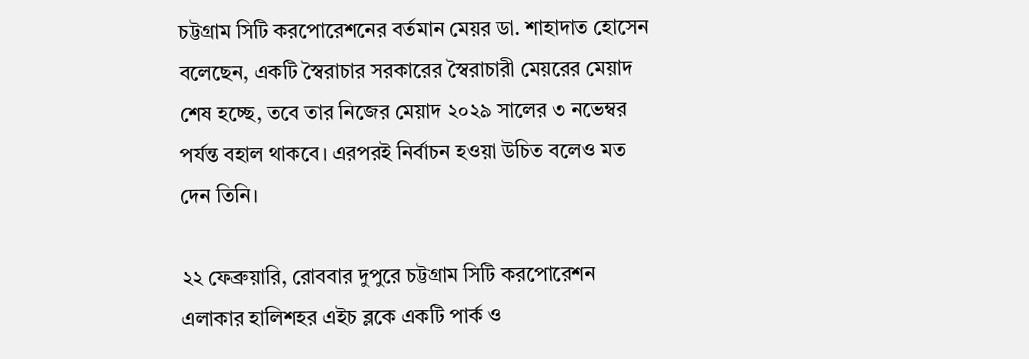চট্টগ্রাম সিটি করপোরেশনের বর্তমান মেয়র ডা. শাহাদাত হোসেন বলেছেন, একটি স্বৈরাচার সরকারের স্বৈরাচারী মেয়রের মেয়াদ শেষ হচ্ছে, তবে তার নিজের মেয়াদ ২০২৯ সালের ৩ নভেম্বর পর্যন্ত বহাল থাকবে। এরপরই নির্বাচন হওয়া উচিত বলেও মত দেন তিনি।

২২ ফেব্রুয়ারি, রোববার দুপুরে চট্টগ্রাম সিটি করপোরেশন এলাকার হালিশহর এইচ ব্লকে একটি পার্ক ও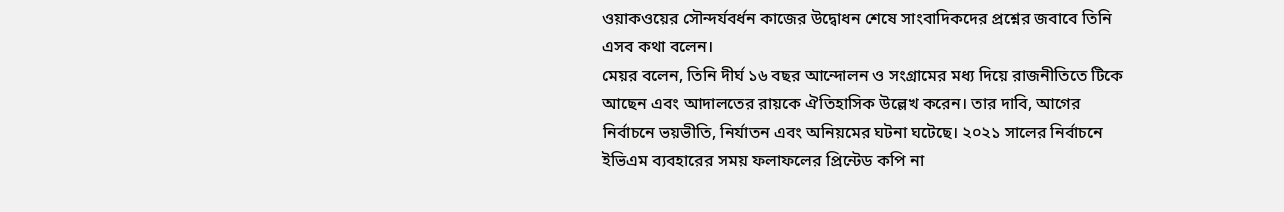ওয়াকওয়ের সৌন্দর্যবর্ধন কাজের উদ্বোধন শেষে সাংবাদিকদের প্রশ্নের জবাবে তিনি এসব কথা বলেন।
মেয়র বলেন, তিনি দীর্ঘ ১৬ বছর আন্দোলন ও সংগ্রামের মধ্য দিয়ে রাজনীতিতে টিকে আছেন এবং আদালতের রায়কে ঐতিহাসিক উল্লেখ করেন। তার দাবি, আগের নির্বাচনে ভয়ভীতি, নির্যাতন এবং অনিয়মের ঘটনা ঘটেছে। ২০২১ সালের নির্বাচনে ইভিএম ব্যবহারের সময় ফলাফলের প্রিন্টেড কপি না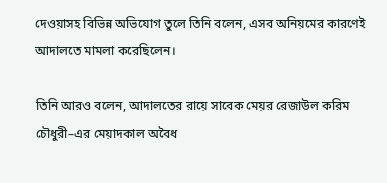দেওয়াসহ বিভিন্ন অভিযোগ তুলে তিনি বলেন, এসব অনিয়মের কারণেই আদালতে মামলা করেছিলেন।

তিনি আরও বলেন, আদালতের রায়ে সাবেক মেয়র রেজাউল করিম চৌধুরী–এর মেয়াদকাল অবৈধ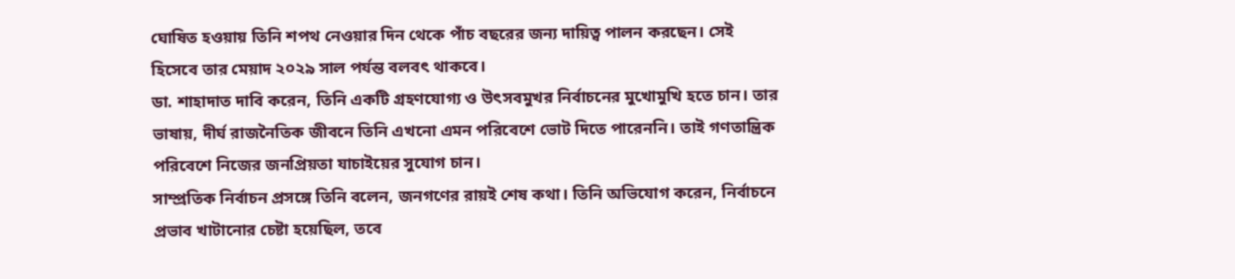ঘোষিত হওয়ায় তিনি শপথ নেওয়ার দিন থেকে পাঁচ বছরের জন্য দায়িত্ব পালন করছেন। সেই হিসেবে তার মেয়াদ ২০২৯ সাল পর্যন্ত বলবৎ থাকবে।
ডা. শাহাদাত দাবি করেন, তিনি একটি গ্রহণযোগ্য ও উৎসবমুখর নির্বাচনের মুখোমুখি হতে চান। তার ভাষায়, দীর্ঘ রাজনৈতিক জীবনে তিনি এখনো এমন পরিবেশে ভোট দিতে পারেননি। তাই গণতান্ত্রিক পরিবেশে নিজের জনপ্রিয়তা যাচাইয়ের সুযোগ চান।
সাম্প্রতিক নির্বাচন প্রসঙ্গে তিনি বলেন, জনগণের রায়ই শেষ কথা। তিনি অভিযোগ করেন, নির্বাচনে প্রভাব খাটানোর চেষ্টা হয়েছিল, তবে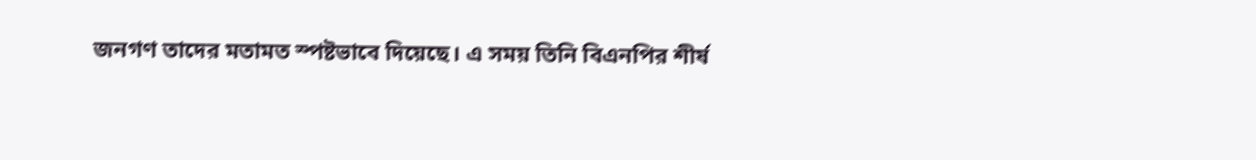জনগণ তাদের মতামত স্পষ্টভাবে দিয়েছে। এ সময় তিনি বিএনপির শীর্ষ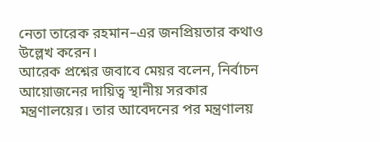নেতা তারেক রহমান–এর জনপ্রিয়তার কথাও উল্লেখ করেন।
আরেক প্রশ্নের জবাবে মেয়র বলেন, নির্বাচন আয়োজনের দায়িত্ব স্থানীয় সরকার মন্ত্রণালয়ের। তার আবেদনের পর মন্ত্রণালয়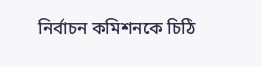নির্বাচন কমিশনকে চিঠি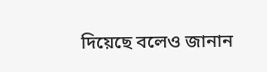দিয়েছে বলেও জানান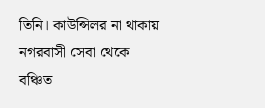তিনি। কাউন্সিলর না থাকায় নগরবাসী সেবা থেকে বঞ্চিত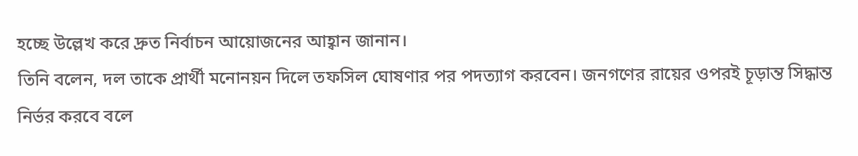হচ্ছে উল্লেখ করে দ্রুত নির্বাচন আয়োজনের আহ্বান জানান।
তিনি বলেন, দল তাকে প্রার্থী মনোনয়ন দিলে তফসিল ঘোষণার পর পদত্যাগ করবেন। জনগণের রায়ের ওপরই চূড়ান্ত সিদ্ধান্ত নির্ভর করবে বলে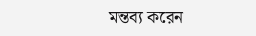মন্তব্য করেন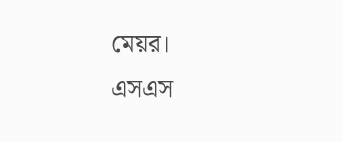মেয়র।
এসএস